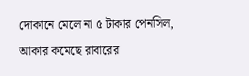দোকানে মেলে না ৫ টাকার পেনসিল, আকার কমেছে রাবারের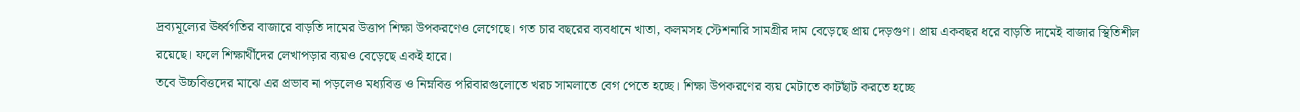দ্রব্যমূল্যের ঊর্ধ্বগতির বাজারে বাড়তি দামের উত্তাপ শিক্ষা উপকরণেও লেগেছে। গত চার বছরের ব্যবধানে খাতা, কলমসহ স্টেশনারি সামগ্রীর দাম বেড়েছে প্রায় দেড়গুণ। প্রায় একবছর ধরে বাড়তি দামেই বাজার স্থিতিশীল রয়েছে। ফলে শিক্ষার্থীদের লেখাপড়ার ব্যয়ও বেড়েছে একই হারে।
তবে উচ্চবিত্তদের মাঝে এর প্রভাব না পড়লেও মধ্যবিত্ত ও নিম্নবিত্ত পরিবারগুলোতে খরচ সামলাতে বেগ পেতে হচ্ছে। শিক্ষা উপকরণের ব্যয় মেটাতে কাটছাঁট করতে হচ্ছে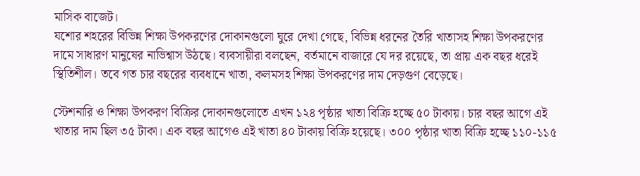মাসিক বাজেট।
যশোর শহরের বিভিন্ন শিক্ষা উপকরণের দোকানগুলো ঘুরে দেখা গেছে, বিভিন্ন ধরনের তৈরি খাতাসহ শিক্ষা উপকরণের দামে সাধারণ মানুষের নাভিশ্বাস উঠছে। ব্যবসায়ীরা বলছেন, বর্তমানে বাজারে যে দর রয়েছে, তা প্রায় এক বছর ধরেই স্থিতিশীল। তবে গত চার বছরের ব্যবধানে খাতা, কলমসহ শিক্ষা উপকরণের দাম দেড়গুণ বেড়েছে।

স্টেশনারি ও শিক্ষা উপকরণ বিক্রির দোকানগুলোতে এখন ১২৪ পৃষ্ঠার খাতা বিক্রি হচ্ছে ৫০ টাকায়। চার বছর আগে এই খাতার দাম ছিল ৩৫ টাকা। এক বছর আগেও এই খাতা ৪০ টাকায় বিক্রি হয়েছে। ৩০০ পৃষ্ঠার খাতা বিক্রি হচ্ছে ১১০-১১৫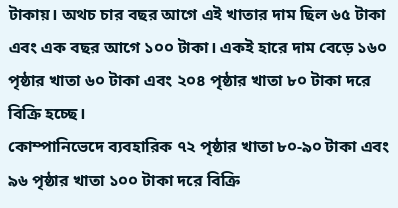টাকায়। অথচ চার বছর আগে এই খাতার দাম ছিল ৬৫ টাকা এবং এক বছর আগে ১০০ টাকা। একই হারে দাম বেড়ে ১৬০ পৃষ্ঠার খাতা ৬০ টাকা এবং ২০৪ পৃষ্ঠার খাতা ৮০ টাকা দরে বিক্রি হচ্ছে।
কোম্পানিভেদে ব্যবহারিক ৭২ পৃষ্ঠার খাতা ৮০-৯০ টাকা এবং ৯৬ পৃষ্ঠার খাতা ১০০ টাকা দরে বিক্রি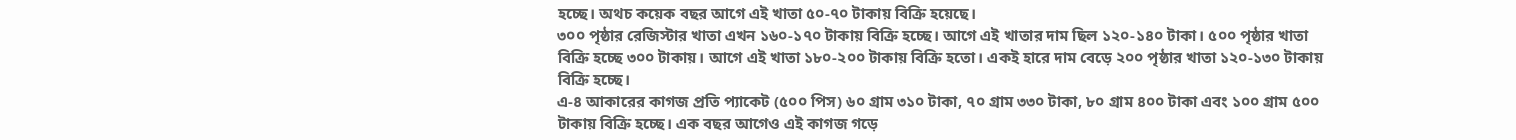হচ্ছে। অথচ কয়েক বছর আগে এই খাতা ৫০-৭০ টাকায় বিক্রি হয়েছে।
৩০০ পৃষ্ঠার রেজিস্টার খাতা এখন ১৬০-১৭০ টাকায় বিক্রি হচ্ছে। আগে এই খাতার দাম ছিল ১২০-১৪০ টাকা। ৫০০ পৃষ্ঠার খাতা বিক্রি হচ্ছে ৩০০ টাকায়। আগে এই খাতা ১৮০-২০০ টাকায় বিক্রি হতো। একই হারে দাম বেড়ে ২০০ পৃষ্ঠার খাতা ১২০-১৩০ টাকায় বিক্রি হচ্ছে।
এ-৪ আকারের কাগজ প্রতি প্যাকেট (৫০০ পিস) ৬০ গ্রাম ৩১০ টাকা, ৭০ গ্রাম ৩৩০ টাকা, ৮০ গ্রাম ৪০০ টাকা এবং ১০০ গ্রাম ৫০০ টাকায় বিক্রি হচ্ছে। এক বছর আগেও এই কাগজ গড়ে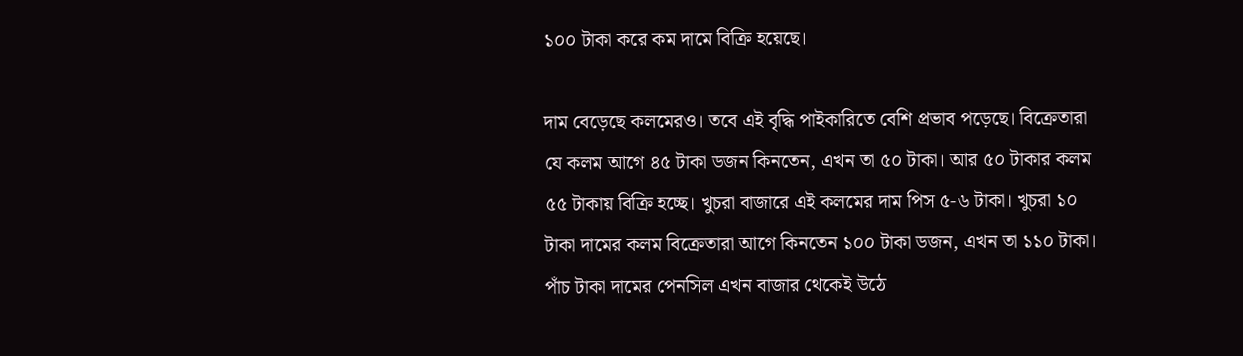১০০ টাকা করে কম দামে বিক্রি হয়েছে।

দাম বেড়েছে কলমেরও। তবে এই বৃদ্ধি পাইকারিতে বেশি প্রভাব পড়েছে। বিক্রেতারা যে কলম আগে ৪৫ টাকা ডজন কিনতেন, এখন তা ৫০ টাকা। আর ৫০ টাকার কলম ৫৫ টাকায় বিক্রি হচ্ছে। খুচরা বাজারে এই কলমের দাম পিস ৫-৬ টাকা। খুচরা ১০ টাকা দামের কলম বিক্রেতারা আগে কিনতেন ১০০ টাকা ডজন, এখন তা ১১০ টাকা।
পাঁচ টাকা দামের পেনসিল এখন বাজার থেকেই উঠে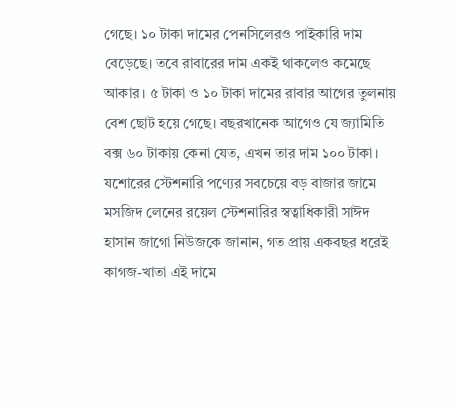গেছে। ১০ টাকা দামের পেনসিলেরও পাইকারি দাম বেড়েছে। তবে রাবারের দাম একই থাকলেও কমেছে আকার। ৫ টাকা ও ১০ টাকা দামের রাবার আগের তুলনায় বেশ ছোট হয়ে গেছে। বছরখানেক আগেও যে জ্যামিতি বক্স ৬০ টাকায় কেনা যেত, এখন তার দাম ১০০ টাকা।
যশোরের স্টেশনারি পণ্যের সবচেয়ে বড় বাজার জামে মসজিদ লেনের রয়েল স্টেশনারির স্বত্বাধিকারী সাঈদ হাসান জাগো নিউজকে জানান, গত প্রায় একবছর ধরেই কাগজ-খাতা এই দামে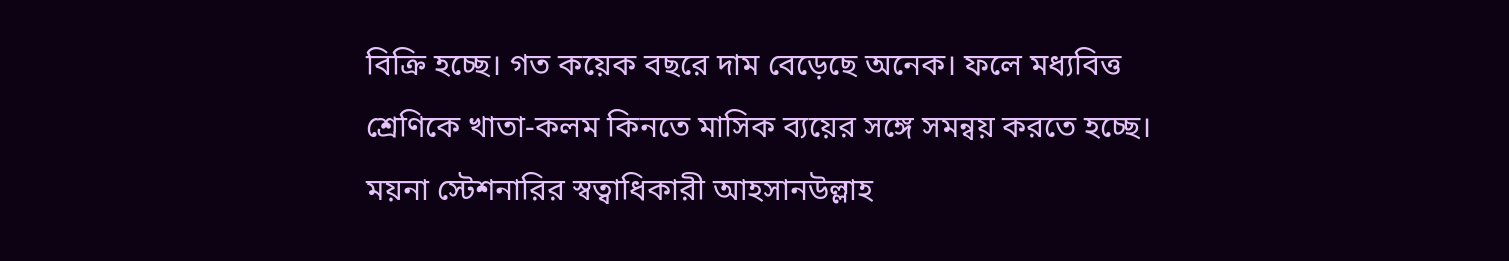বিক্রি হচ্ছে। গত কয়েক বছরে দাম বেড়েছে অনেক। ফলে মধ্যবিত্ত শ্রেণিকে খাতা-কলম কিনতে মাসিক ব্যয়ের সঙ্গে সমন্বয় করতে হচ্ছে।
ময়না স্টেশনারির স্বত্বাধিকারী আহসানউল্লাহ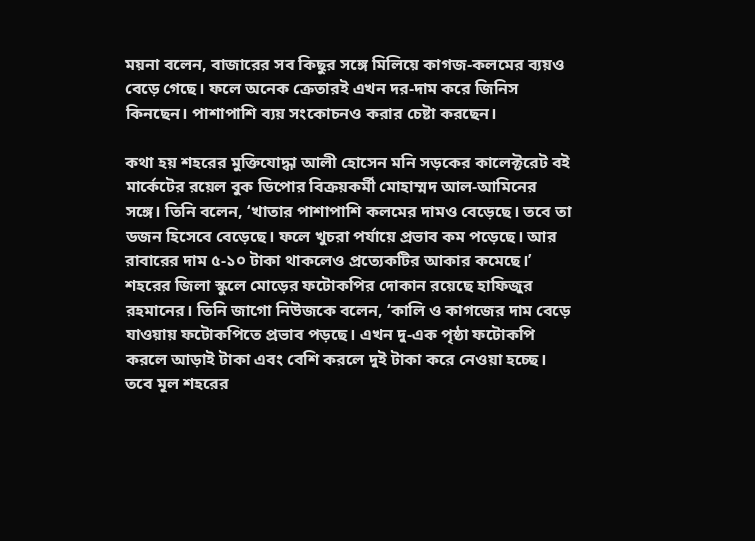ময়না বলেন, বাজারের সব কিছুর সঙ্গে মিলিয়ে কাগজ-কলমের ব্যয়ও বেড়ে গেছে। ফলে অনেক ক্রেতারই এখন দর-দাম করে জিনিস কিনছেন। পাশাপাশি ব্যয় সংকোচনও করার চেষ্টা করছেন।

কথা হয় শহরের মুক্তিযোদ্ধা আলী হোসেন মনি সড়কের কালেক্টরেট বই মার্কেটের রয়েল বুক ডিপোর বিক্রয়কর্মী মোহাম্মদ আল-আমিনের সঙ্গে। তিনি বলেন, ‘খাতার পাশাপাশি কলমের দামও বেড়েছে। তবে তা ডজন হিসেবে বেড়েছে। ফলে খুচরা পর্যায়ে প্রভাব কম পড়েছে। আর রাবারের দাম ৫-১০ টাকা থাকলেও প্রত্যেকটির আকার কমেছে।’
শহরের জিলা স্কুলে মোড়ের ফটোকপির দোকান রয়েছে হাফিজুর রহমানের। তিনি জাগো নিউজকে বলেন, ‘কালি ও কাগজের দাম বেড়ে যাওয়ায় ফটোকপিতে প্রভাব পড়ছে। এখন দু-এক পৃষ্ঠা ফটোকপি করলে আড়াই টাকা এবং বেশি করলে দুই টাকা করে নেওয়া হচ্ছে। তবে মূল শহরের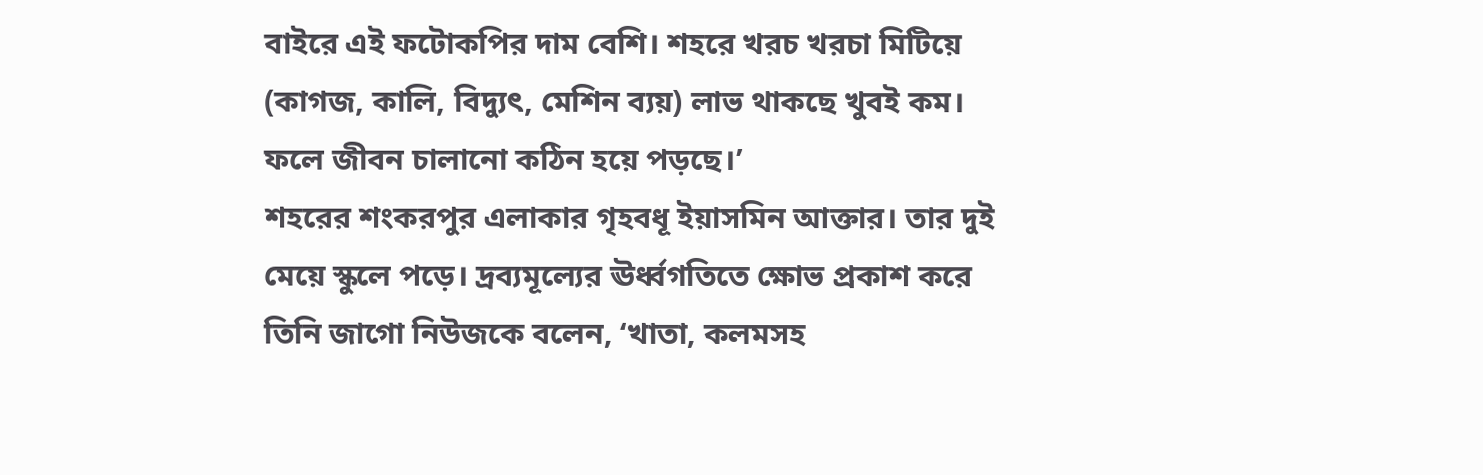বাইরে এই ফটোকপির দাম বেশি। শহরে খরচ খরচা মিটিয়ে (কাগজ, কালি, বিদ্যুৎ, মেশিন ব্যয়) লাভ থাকছে খুবই কম। ফলে জীবন চালানো কঠিন হয়ে পড়ছে।’
শহরের শংকরপুর এলাকার গৃহবধূ ইয়াসমিন আক্তার। তার দুই মেয়ে স্কুলে পড়ে। দ্রব্যমূল্যের ঊর্ধ্বগতিতে ক্ষোভ প্রকাশ করে তিনি জাগো নিউজকে বলেন, ‘খাতা, কলমসহ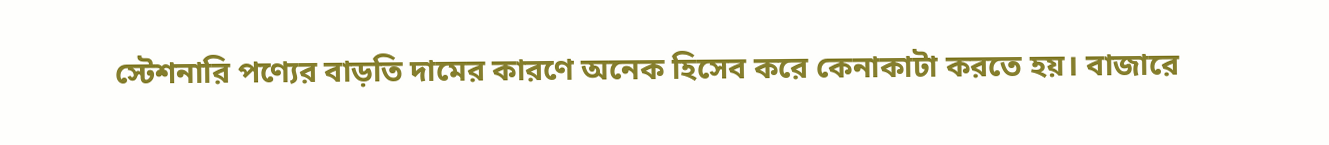স্টেশনারি পণ্যের বাড়তি দামের কারণে অনেক হিসেব করে কেনাকাটা করতে হয়। বাজারে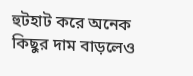হুটহাট করে অনেক কিছুর দাম বাড়লেও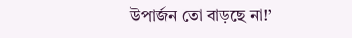উপার্জন তো বাড়ছে না!’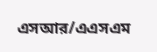এসআর/এএসএম